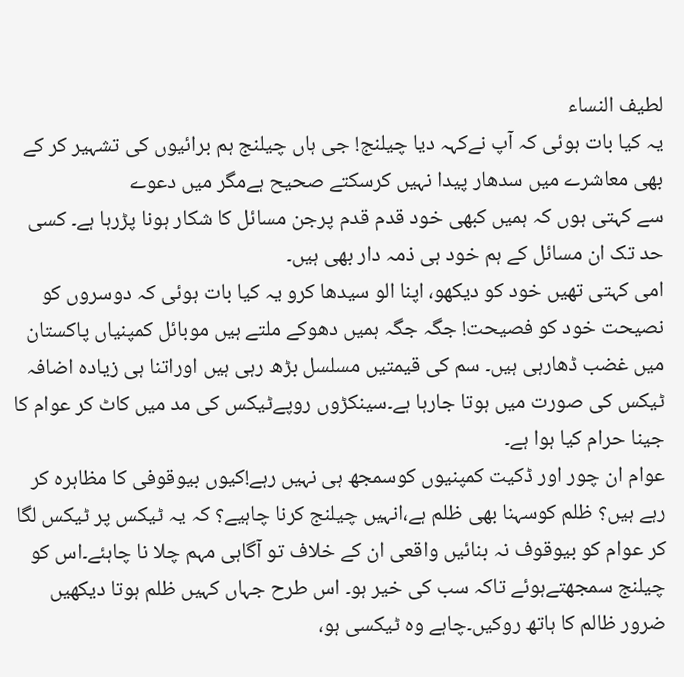لطیف النساء
یہ کیا بات ہوئی کہ آپ نےکہہ دیا چیلنج! جی ہاں چیلنج ہم برائیوں کی تشہیر کر کے بھی معاشرے میں سدھار پیدا نہیں کرسکتے صحیح ہےمگر میں دعوے
سے کہتی ہوں کہ ہمیں کبھی خود قدم قدم پرجن مسائل کا شکار ہونا پڑرہا ہے۔ کسی حد تک ان مسائل کے ہم خود ہی ذمہ دار بھی ہیں۔
امی کہتی تھیں خود کو دیکھو، اپنا الو سیدھا کرو یہ کیا بات ہوئی کہ دوسروں کو نصیحت خود کو فصیحت! جگہ جگہ ہمیں دھوکے ملتے ہیں موبائل کمپنیاں پاکستان میں غضب ڈھارہی ہیں۔ سم کی قیمتیں مسلسل بڑھ رہی ہیں اوراتنا ہی زیادہ اضافہ ٹیکس کی صورت میں ہوتا جارہا ہے۔سینکڑوں روپےٹیکس کی مد میں کاٹ کر عوام کا جینا حرام کیا ہوا ہے۔
عوام ان چور اور ڈکیت کمپنیوں کوسمجھ ہی نہیں رہے!کیوں بیوقوفی کا مظاہرہ کر رہے ہیں؟ ظلم کوسہنا بھی ظلم ہے،انہیں چیلنج کرنا چاہیے؟ کہ یہ ٹیکس پر ٹیکس لگا کر عوام کو بیوقوف نہ بنائیں واقعی ان کے خلاف تو آگاہی مہم چلا نا چاہئے۔اس کو چیلنج سمجھتےہوئے تاکہ سب کی خیر ہو۔ اس طرح جہاں کہیں ظلم ہوتا دیکھیں ضرور ظالم کا ہاتھ روکیں۔چاہے وہ ٹیکسی ہو،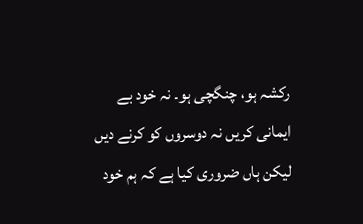رکشہ ہو، چنگچی ہو۔ نہ خود بے ایمانی کریں نہ دوسروں کو کرنے دیں لیکن ہاں ضروری کیا ہے کہ ہم خود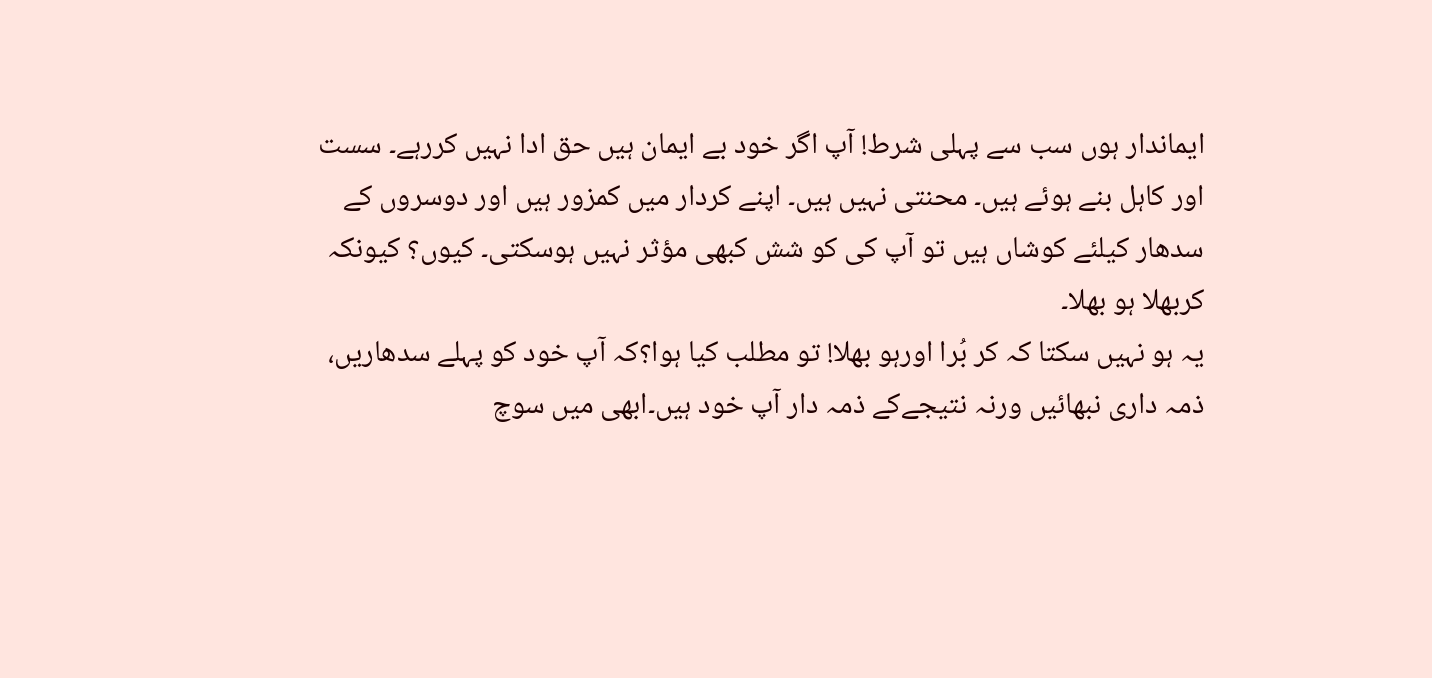ایماندار ہوں سب سے پہلی شرط! آپ اگر خود بے ایمان ہیں حق ادا نہیں کررہے۔ سست اور کاہل بنے ہوئے ہیں۔ محنتی نہیں ہیں۔ اپنے کردار میں کمزور ہیں اور دوسروں کے سدھار کیلئے کوشاں ہیں تو آپ کی کو شش کبھی مؤثر نہیں ہوسکتی۔ کیوں؟ کیونکہ کربھلا ہو بھلا۔
یہ ہو نہیں سکتا کہ کر بُرا اورہو بھلا! تو مطلب کیا ہوا؟کہ آپ خود کو پہلے سدھاریں، ذمہ داری نبھائیں ورنہ نتیجےکے ذمہ دار آپ خود ہیں۔ابھی میں سوچ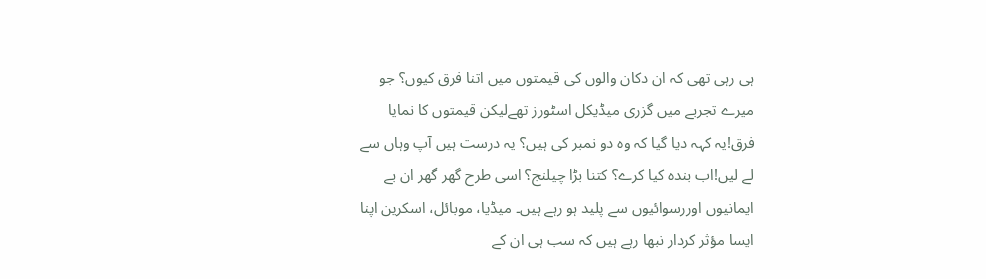ہی رہی تھی کہ ان دکان والوں کی قیمتوں میں اتنا فرق کیوں؟ جو میرے تجربے میں گزری میڈیکل اسٹورز تھےلیکن قیمتوں کا نمایا فرق!یہ کہہ دیا گیا کہ وہ دو نمبر کی ہیں؟ یہ درست ہیں آپ وہاں سے لے لیں!اب بندہ کیا کرے؟ کتنا بڑا چیلنج؟ اسی طرح گھر گھر ان بے ایمانیوں اوررسوائیوں سے پلید ہو رہے ہیں۔ میڈیا، موبائل، اسکرین اپنا ایسا مؤثر کردار نبھا رہے ہیں کہ سب ہی ان کے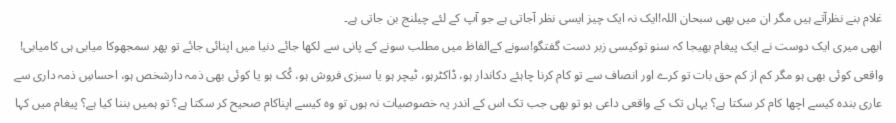غلام بنے نظرآتے ہیں مگر ان میں بھی سبحان اللہ!ایک نہ ایک چیز ایسی نظر آجاتی ہے جو آپ کے لئے چیلنج بن جاتی ہے۔
ابھی میری ایک دوست نے ایک پیغام بھیجا کہ سنو توکیسی زبر دست گفتگو!سونے کےالفاظ میں مطلب سونے کے پانی سے لکھا جائے دنیا میں اپنائی جائے تو پھر سمجھوکا میابی ہی کامیابی! واقعی کوئی بھی ہو مگر کم از کم حق بات تو کرے اور انصاف سے تو کام کرنا چاہئے دکاندار ہو، ڈاکٹرہو، ٹیچر ہو یا سبزی فروش ہو، کُک ہو یا کوئی بھی ذمہ دارشخص ہو، احساسِ ذمہ داری سے عاری بندہ کیسے اچھا کام کر سکتا ہے؟ یہاں تک کے واقعی داعی ہو تو بھی جب تک اس کے اندر یہ خصوصیات نہ ہوں تو وہ کیسے اپناکام صحیح کر سکتا ہے؟ تو ہمیں بننا کیا ہے؟ پیغام میں کہا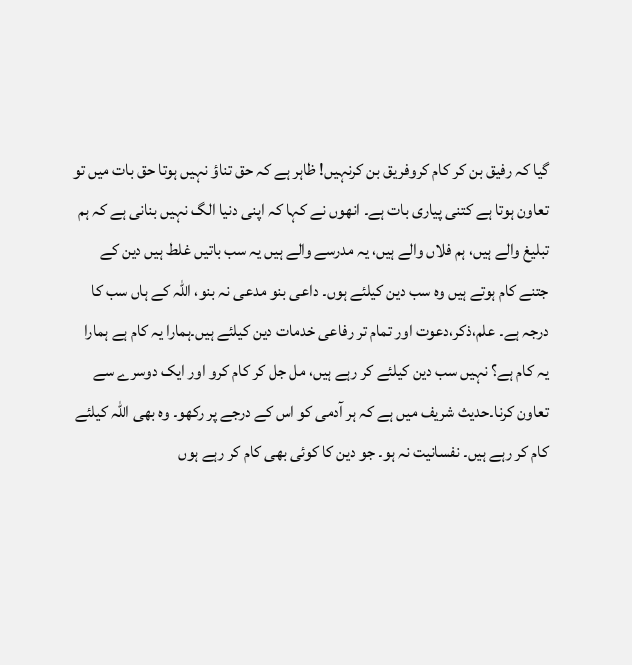گیا کہ رفیق بن کر کام کروفریق بن کرنہیں! ظاہر ہے کہ حق تناؤ نہیں ہوتا حق بات میں تو تعاون ہوتا ہے کتنی پیاری بات ہے۔ انھوں نے کہا کہ اپنی دنیا الگ نہیں بنانی ہے کہ ہم تبلیغ والے ہیں، ہم فلاں والے ہیں، یہ مدرسے والے ہیں یہ سب باتیں غلط ہیں دین کے جتنے کام ہوتے ہیں وہ سب دین کیلئے ہوں۔ داعی بنو مدعی نہ بنو، اللہ کے ہاں سب کا درجہ ہے۔ علم،ذکر،دعوت اور تمام تر رفاعی خدمات دین کیلئے ہیں۔ہمارا یہ کام ہے ہمارا یہ کام ہے؟ نہیں سب دین کیلئے کر رہے ہیں، مل جل کر کام کرو اور ایک دوسرے سے تعاون کرنا۔حدیث شریف میں ہے کہ ہر آدمی کو اس کے درجے پر رکھو۔ وہ بھی اللہ کیلئے کام کر رہے ہیں۔ نفسانیت نہ ہو۔ جو دین کا کوئی بھی کام کر رہے ہوں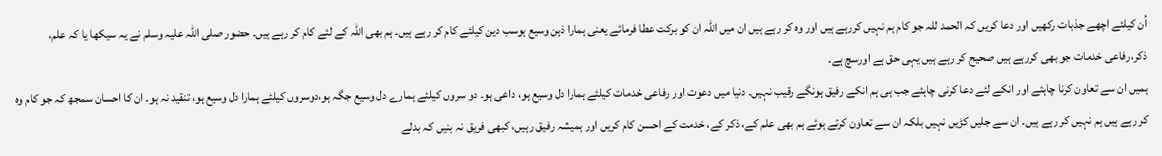اُن کیلئے اچھے جذبات رکھیں اور دعا کریں کہ الحمد للہ جو کام ہم نہیں کررہے ہیں اور وہ کر رہے ہیں ان میں اللہ ان کو برکت عطا فرمائے یعنی ہمارا ذہن وسیع ہوسب دین کیلئے کام کر رہے ہیں۔ ہم بھی اللہ کے لئے کام کر رہے ہیں۔ حضور صلی اللہ علیہ وسلم نے یہ سیکھا یا کہ علم، ذکر،رفاعی خدمات جو بھی کررہے ہیں صحیح کر رہے ہیں یہی حق ہے اورسچ ہے۔
ہمیں ان سے تعاون کرنا چاہئے اور انکے لئے دعا کرنی چاہئے جب ہی ہم انکے رفیق ہونگے رقیب نہیں۔ دنیا میں دعوت اور رفاعی خدمات کیلئے ہمارا دل وسیع ہو، داعی ہو۔ دو سروں کیلئے ہمارے دل وسیع جگہ ہو،دوسروں کیلئے ہمارا دل وسیع ہو، تنقید نہ ہو۔ ان کا احسان سمجھ کہ جو کام وہ کر رہے ہیں ہم نہیں کر رہے ہیں۔ ان سے جلیں کڑیں نہیں بلکہ ان سے تعاون کرتے ہوئے ہم بھی علم کے، ذکر کے، خدمت کے احسن کام کریں اور ہمیشہ رفیق رہیں، کبھی فریق نہ بنیں کہ بدلے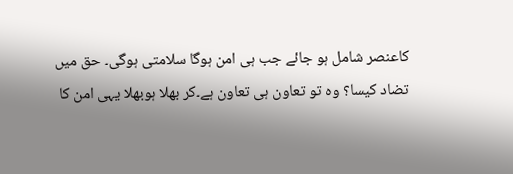کاعنصر شامل ہو جائے جب ہی امن ہوگا سلامتی ہوگی۔ حق میں تضاد کیسا؟ وہ تو تعاون ہی تعاون ہے۔کر بھلا ہوبھلا یہی امن کا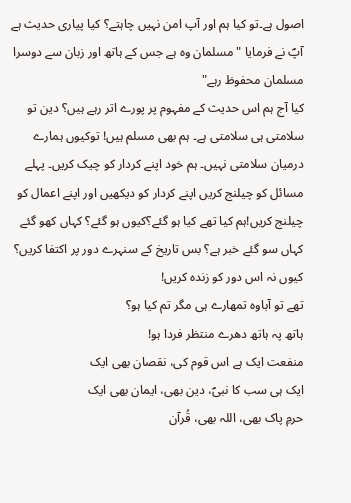اصول ہے۔تو کیا ہم اور آپ امن نہیں چاہتے؟ کیا پیاری حدیث ہے آپؐ نے فرمایا "مسلمان وہ ہے جس کے ہاتھ اور زبان سے دوسرا مسلمان محفوظ رہے"
کیا آج ہم اس حدیث کے مفہوم پر پورے اتر رہے ہیں؟ دین تو سلامتی ہی سلامتی ہے۔ ہم بھی مسلم ہیں! توکیوں ہمارے درمیان سلامتی نہیں۔ ہم خود اپنے کردار کو چیک کریں۔ پہلے مسائل کو چیلنج کریں اپنے کردار کو دیکھیں اور اپنے اعمال کو چیلنج کریں!ہم کیا تھے کیا ہو گئے؟کیوں ہو گئے؟ کہاں کھو گئے کہاں سو گئے خبر ہے؟ بس تاریخ کے سنہرے دور پر اکتفا کریں؟ کیوں نہ اس دور کو زندہ کریں!
تھے تو آباوہ تمھارے ہی مگر تم کیا ہو؟
ہاتھ پہ ہاتھ دھرے منتظر فردا ہو!
منفعت ایک ہے اس قوم کی، نقصان بھی ایک
ایک ہی سب کا نبیؐ، دین بھی، ایمان بھی ایک
حرمِ پاک بھی، اللہ بھی، قُرآن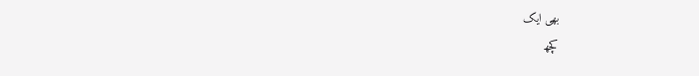بھی ایک
کچھ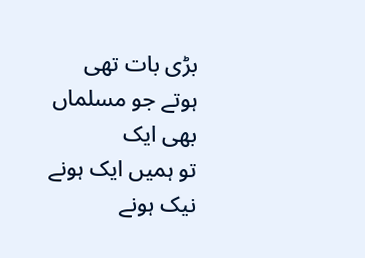بڑی بات تھی ہوتے جو مسلماں بھی ایک
تو ہمیں ایک ہونے نیک ہونے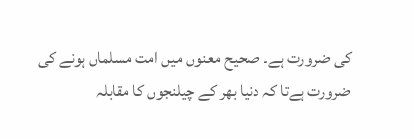کی ضرورت ہے۔ صحیح معنوں میں امت مسلماں ہونے کی ضرورت ہےتا کہ دنیا بھر کے چیلنجوں کا مقابلہ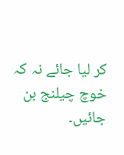کر لیا جائے نہ کہ خوچ چیلنج بن جائیں۔